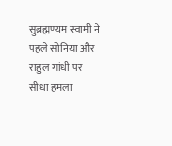सुब्रह्मण्यम स्वामी ने पहले सोनिया और राहुल गांधी पर सीधा हमला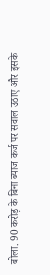बोला. 90 करोड़ के बिना ब्याज कर्ज पर सवाल उठाए और इसके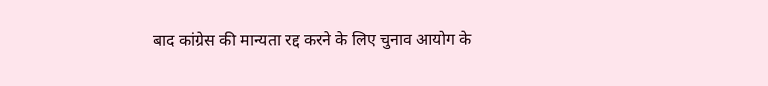बाद कांग्रेस की मान्यता रद्द करने के लिए चुनाव आयोग के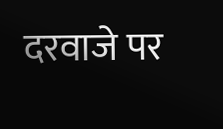दरवाजे पर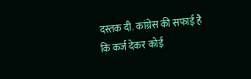दस्तक दी. कांग्रेस की सफाई है कि कर्ज देकर कोई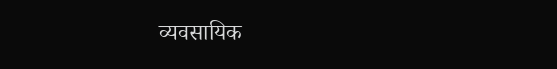व्यवसायिक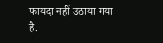फायदा नहीं उठाया गया है.